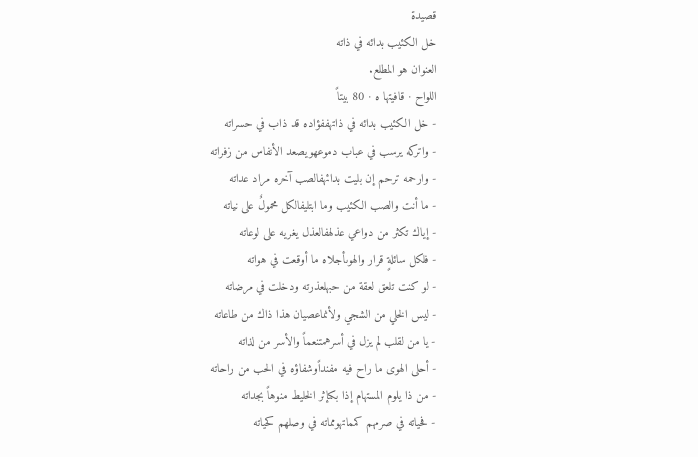قصيدة
خل الكئيب بدائه في ذاته
العنوان هو المطلع.
اللواح · قافيتها ه · 80 بيتاً
- خل الكئيب بدائه في ذاتهففؤاده قد ذاب في حسراته
- واتركه يرسب في عباب دموعهويصعد الأنفاس من زفراته
- وارحمه ترحم إن بليت بدائهفالصب آخره مراد عداته
- ما أنت والصب الكئيب وما ابتليفالكل محمولٌ على نياته
- إياك تكثر من دواعي عذلهفالعذل يغريه على لوعاته
- فلكل سائلةٍ قرار والهوىأجلاه ما أوقعت في هواته
- لو كنت تلعق لعقة من حبهلعذرته ودخلت في مرضاته
- ليس الخلي من الشجي ولأنماعصيان هذا ذاك من طاعاته
- يا من لقلب لم يزل في أسرهمتنعماً والأسر من لذاته
- أحلى الهوى ما راح فيه مفنداًوشفاؤه في الحب من راحاته
- من ذا يلوم المستهام إذا بكىإثر الخليط منوهاً بجداته
- فحياته في صرمهم كمماتهومماته في وصلهم كحياته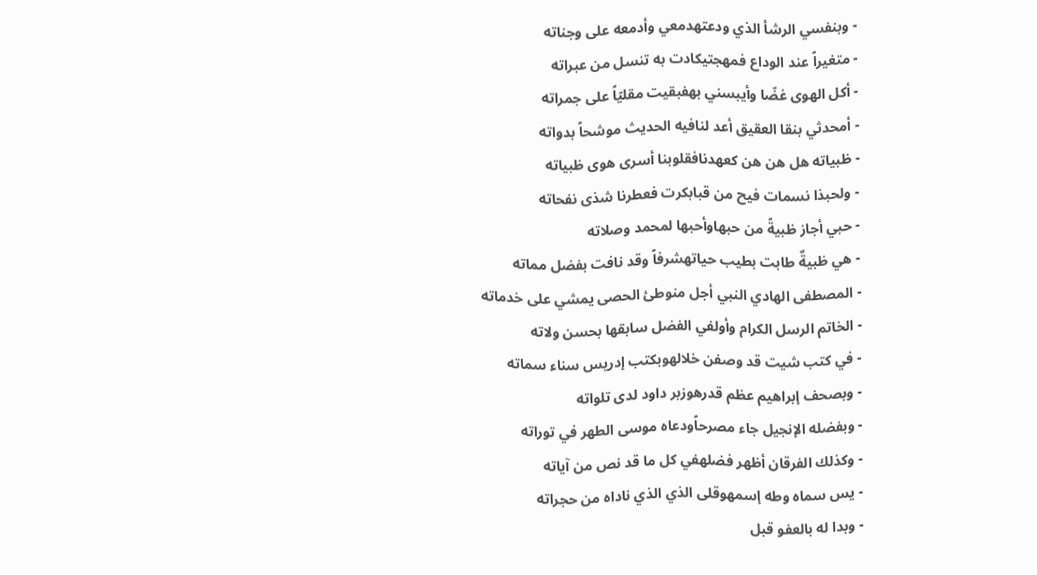- وبنفسي الرشأ الذي ودعتهدمعي وأدمعه على وجناته
- متغيراً عند الوداع فمهجتيكادت به تنسل من عبراته
- أكل الهوى غضّا وأيبسني بهفبقيت مقليّاً على جمراته
- أمحدثي بنقا العقيق أعد لنافيه الحديث موشحاً بدواته
- ظبياته هل هن هن كعهدنافقلوبنا أسرى هوى ظبياته
- ولحبذا نسمات فيح من قبابكرت فعطرنا شذى نفحاته
- حبي أجاز ظبيةً من حبهاوأحبها لمحمد وصلاته
- هي ظبيةٌ طابت بطيب حياتهشرفاً وقد نافت بفضل مماته
- المصطفى الهادي النبي أجل منوطئ الحصى يمشي على خدماته
- الخاتم الرسل الكرام وأولفي الفضل سابقها بحسن ولاته
- في كتب شيت قد وصفن خلالهوبكتب إدريس سناء سماته
- وبصحف إبراهيم عظم قدرهوزبر داود لدى تلواته
- وبفضله الإنجيل جاء مصرحاًودعاه موسى الطهر في توراته
- وكذلك الفرقان أظهر فضلهفي كل ما قد نص من آياته
- يس سماه وطه إسمهوقلى الذي الذي ناداه من حجراته
- وبدا له بالعفو قبل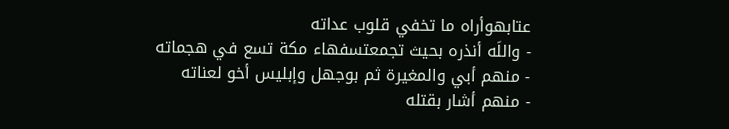عتابهوأراه ما تخفي قلوب عداته
- واللَه أنذره بحيث تجمعتسفهاء مكة تسع في هجماته
- منهم أبي والمغيرة ثم بوجهل وإبليس أخو لعناته
- منهم أشار بقتله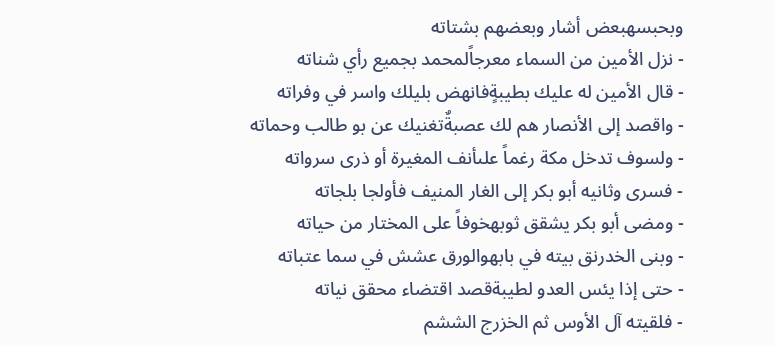وبحبسهبعض أشار وبعضهم بشتاته
- نزل الأمين من السماء معرجاًلمحمد بجميع رأي شناته
- قال الأمين له عليك بطيبةٍفانهض بليلك واسر في وفراته
- واقصد إلى الأنصار هم لك عصبةٌتغنيك عن بو طالب وحماته
- ولسوف تدخل مكة رغماً علىأنف المغيرة أو ذرى سرواته
- فسرى وثانيه أبو بكر إلى الغار المنيف فأولجا بلجاته
- ومضى أبو بكر يشقق ثوبهخوفاً على المختار من حياته
- وبنى الخدرنق بيته في بابهوالورق عشش في سما عتباته
- حتى إذا يئس العدو لطيبةقصد اقتضاء محقق نياته
- فلقيته آل الأوس ثم الخزرج الششم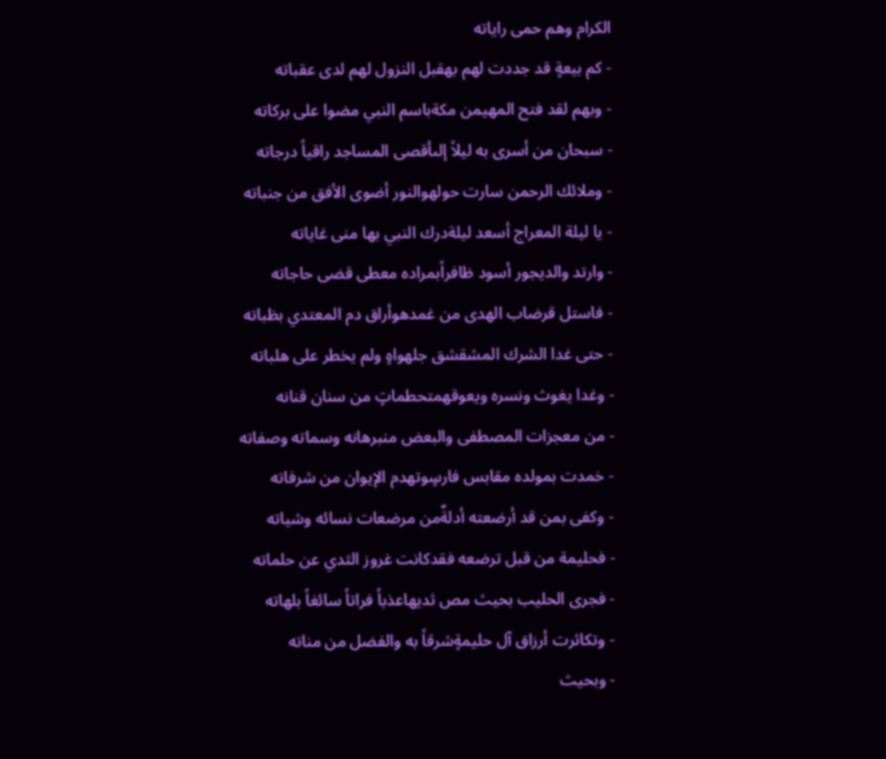الكرام وهم حمى راياته
- كم بيعةٍ قد جددت لهم بهقبل النزول لهم لدى عقباته
- وبهم لقد فتح المهيمن مكةباسم النبي مضوا على بركاته
- سبحان من أسرى به ليلاً إلىأقصى المساجد راقياً درجاته
- وملائك الرحمن سارت حولهوالنور أضوى الأفق من جنباته
- يا ليلة المعراج أسعد ليلةدرك النبي بها منى غاياته
- وارتد والديجور أسود ظافراًبمراده معطى قضى حاجاته
- فاستل قرضاب الهدى من غمدهوأراق دم المعتدي بظباته
- حتى غدا الشرك المشقشق جلهواهٍ ولم يخطر على هلباته
- وغدا يغوث ونسره ويعوقهمتحطماتٍ من سنان قنانه
- من معجزات المصطفى والبعض منبرهانه وسماته وصفاته
- خمدت بمولده مقابس فارسٍوتهدم الإيوان من شرفاته
- وكفى بمن قد أرضعته أدلةٌمن مرضعات نسائه وشياته
- فحليمة من قبل ترضعه فقدكانت غروز الثدي عن حلماته
- فجرى الحليب بحيث مص ثديهاعذباً فراتاً سائغاً بلهاته
- وتكاثرت أرزاق آل حليمةٍشرقاً به والفضل من مناته
- وبحيث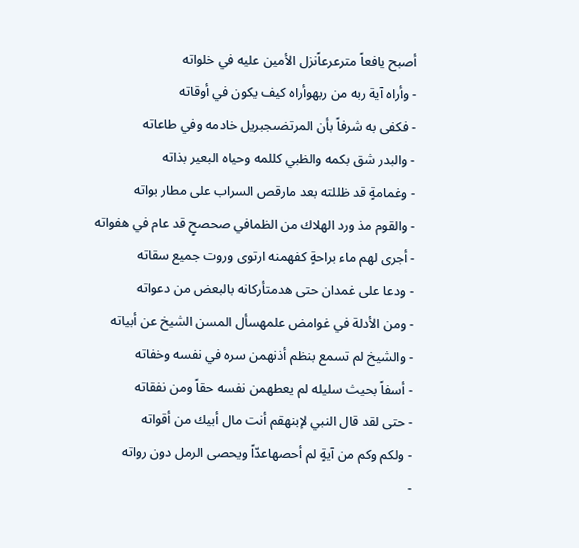أصبح يافعاً مترعرعاًنزل الأمين عليه في خلواته
- وأراه آية ربه من ربهوأراه كيف يكون في أوقاته
- فكفى به شرفاً بأن المرتضىجبريل خادمه وفي طاعاته
- والبدر شق بكمه والظبي كللمه وحياه البعير بذاته
- وغمامةٍ قد ظللته بعد مارقص السراب على مطار بواته
- والقوم مذ ورد الهلاك من الظمافي صحصحٍ قد عام في هفواته
- أجرى لهم ماء براحةٍ كفهمنه ارتوى وروت جميع سقاته
- ودعا على غمدان حتى هدمتأركانه بالبعض من دعواته
- ومن الأدلة في غوامض علمهسأل المسن الشيخ عن أبياته
- والشيخ لم تسمع بنظم أذنهمن سره في نفسه وخفاته
- أسفاً بحيث سليله لم يعطهمن نفسه حقاً ومن نفقاته
- حتى لقد قال النبي لإبنهقم أنت مال أبيك من أقواته
- ولكم وكم من آيةٍ لم أحصهاعدّاً ويحصى الرمل دون رواته
-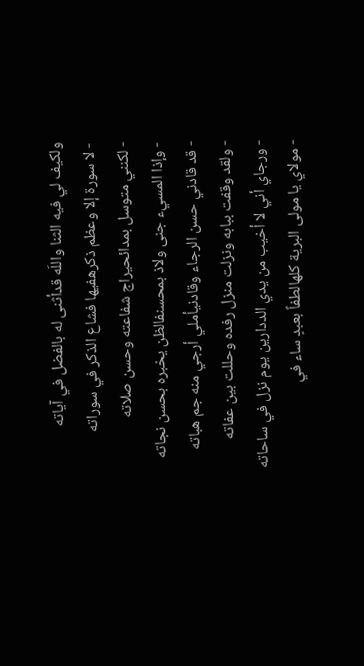ولكيف لي فيه الثنا واللَه قدأثنى له بالفضل في آياته
- لا سورة إلا وعظم ذكرهفيها فشاع الذكر في سوراته
- لكنني متوسل بمدائحيراج شفاعته وحسن صلاته
- وإذا المسيء جنى ولاذ بمحسنفالظن يخبره بحسن نجاته
- قد قادني حسن الرجاء وقادنيأملي أرجي منه جم هباته
- ولقد وقفت ببابه ونزلت منزل رفده وحللت بين عفاته
- ورجاي أني لا أخيب من يدي الددارين يوم نزل في ساحاته
- مولاي يا مولى البرية كلهالطفاً بعبدٍ ساء في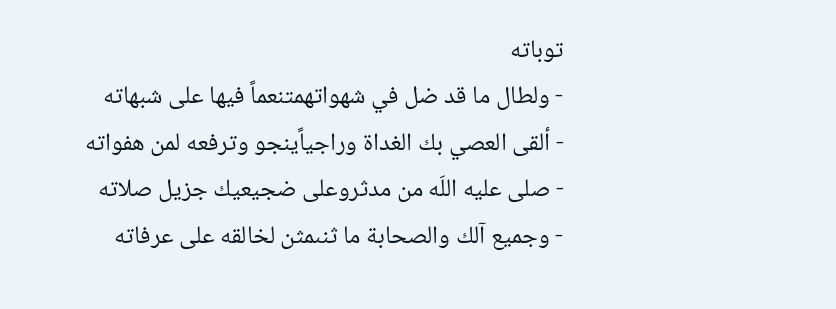توباته
- ولطال ما قد ضل في شهواتهمتنعماً فيها على شبهاته
- ألقى العصي بك الغداة وراجياًينجو وترفعه لمن هفواته
- صلى عليه اللَه من مدثروعلى ضجيعيك جزيل صلاته
- وجميع آلك والصحابة ما ثنىمثن لخالقه على عرفاته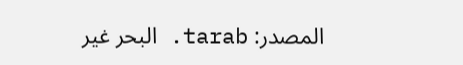المصدر: tarab. البحر غير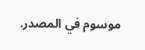موسوم في المصدر.